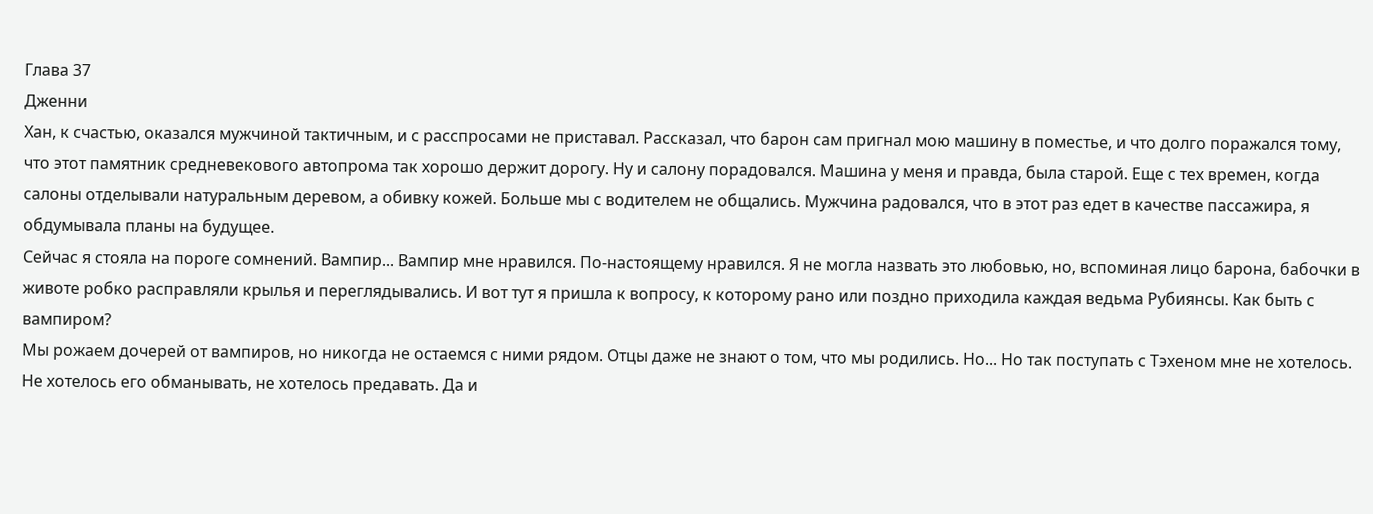Глава 37
Дженни
Хан, к счастью, оказался мужчиной тактичным, и с расспросами не приставал. Рассказал, что барон сам пригнал мою машину в поместье, и что долго поражался тому, что этот памятник средневекового автопрома так хорошо держит дорогу. Ну и салону порадовался. Машина у меня и правда, была старой. Еще с тех времен, когда салоны отделывали натуральным деревом, а обивку кожей. Больше мы с водителем не общались. Мужчина радовался, что в этот раз едет в качестве пассажира, я обдумывала планы на будущее.
Сейчас я стояла на пороге сомнений. Вампир... Вампир мне нравился. По-настоящему нравился. Я не могла назвать это любовью, но, вспоминая лицо барона, бабочки в животе робко расправляли крылья и переглядывались. И вот тут я пришла к вопросу, к которому рано или поздно приходила каждая ведьма Рубиянсы. Как быть с вампиром?
Мы рожаем дочерей от вампиров, но никогда не остаемся с ними рядом. Отцы даже не знают о том, что мы родились. Но... Но так поступать с Тэхеном мне не хотелось. Не хотелось его обманывать, не хотелось предавать. Да и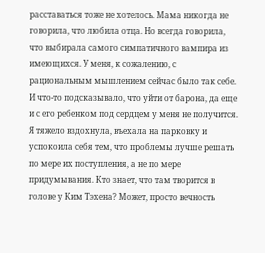расставаться тоже не хотелось. Мама никогда не говорила, что любила отца. Но всегда говорила, что выбирала самого симпатичного вампира из имеющихся. У меня, к сожалению, с рациональным мышлением сейчас было так себе. И что-то подсказывало, что уйти от барона, да еще и с его ребенком под сердцем у меня не получится.
Я тяжело вздохнула, въехала на парковку и успокоила себя тем, что проблемы лучше решать по мере их поступления, а не по мере придумывания. Кто знает, что там творится в голове у Ким Тэхена? Может, просто вечность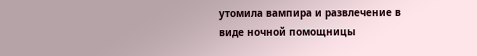утомила вампира и развлечение в виде ночной помощницы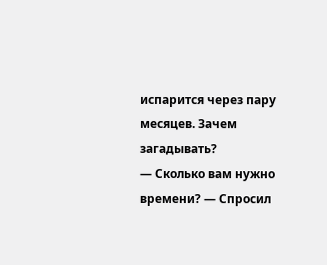испарится через пару месяцев. Зачем загадывать?
— Сколько вам нужно времени? — Спросил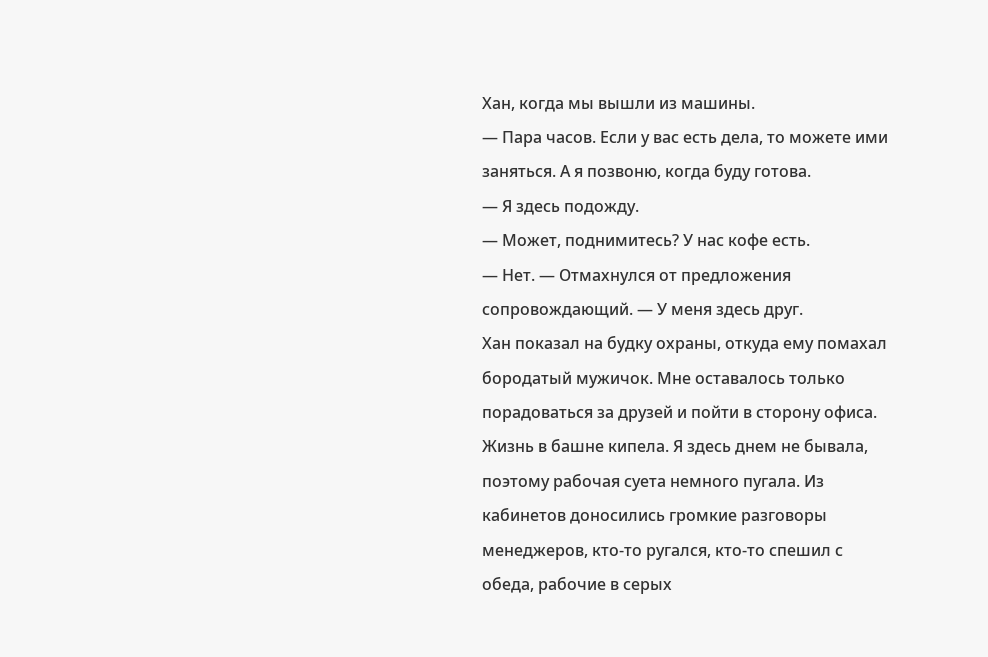Хан, когда мы вышли из машины.
— Пара часов. Если у вас есть дела, то можете ими заняться. А я позвоню, когда буду готова.
— Я здесь подожду.
— Может, поднимитесь? У нас кофе есть.
— Нет. — Отмахнулся от предложения сопровождающий. — У меня здесь друг.
Хан показал на будку охраны, откуда ему помахал бородатый мужичок. Мне оставалось только порадоваться за друзей и пойти в сторону офиса.
Жизнь в башне кипела. Я здесь днем не бывала, поэтому рабочая суета немного пугала. Из кабинетов доносились громкие разговоры менеджеров, кто-то ругался, кто-то спешил с обеда, рабочие в серых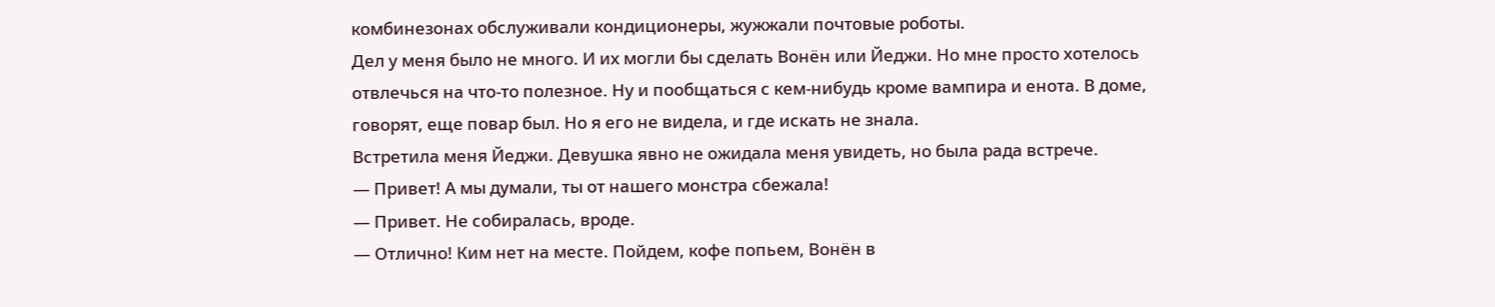комбинезонах обслуживали кондиционеры, жужжали почтовые роботы.
Дел у меня было не много. И их могли бы сделать Вонён или Йеджи. Но мне просто хотелось отвлечься на что-то полезное. Ну и пообщаться с кем-нибудь кроме вампира и енота. В доме, говорят, еще повар был. Но я его не видела, и где искать не знала.
Встретила меня Йеджи. Девушка явно не ожидала меня увидеть, но была рада встрече.
— Привет! А мы думали, ты от нашего монстра сбежала!
— Привет. Не собиралась, вроде.
— Отлично! Ким нет на месте. Пойдем, кофе попьем, Вонён в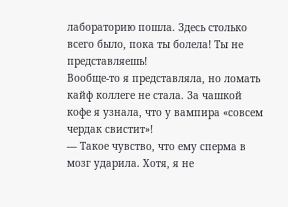лабораторию пошла. Здесь столько всего было, пока ты болела! Ты не представляешь!
Вообще-то я представляла, но ломать кайф коллеге не стала. За чашкой кофе я узнала, что у вампира «совсем чердак свистит»!
— Такое чувство, что ему сперма в мозг ударила. Хотя, я не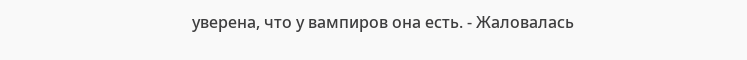уверена, что у вампиров она есть. - Жаловалась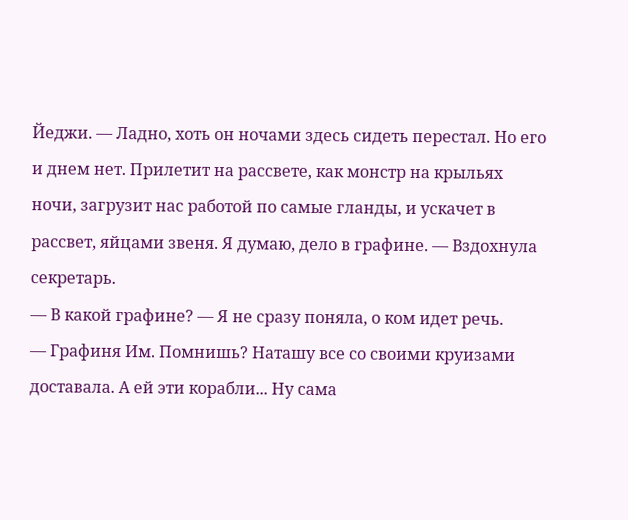Йеджи. — Ладно, хоть он ночами здесь сидеть перестал. Но его и днем нет. Прилетит на рассвете, как монстр на крыльях ночи, загрузит нас работой по самые гланды, и ускачет в рассвет, яйцами звеня. Я думаю, дело в графине. — Вздохнула секретарь.
— В какой графине? — Я не сразу поняла, о ком идет речь.
— Графиня Им. Помнишь? Наташу все со своими круизами доставала. А ей эти корабли... Ну сама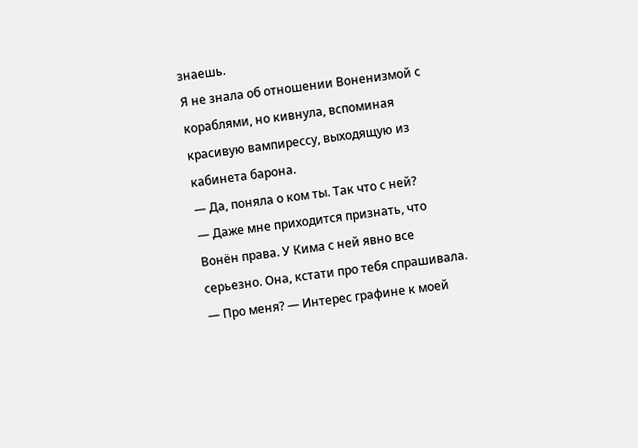знаешь.
Я не знала об отношении Воненизмой с кораблями, но кивнула, вспоминая красивую вампирессу, выходящую из кабинета барона.
— Да, поняла о ком ты. Так что с ней?
— Даже мне приходится признать, что Вонён права. У Кима с ней явно все серьезно. Она, кстати про тебя спрашивала.
— Про меня? — Интерес графине к моей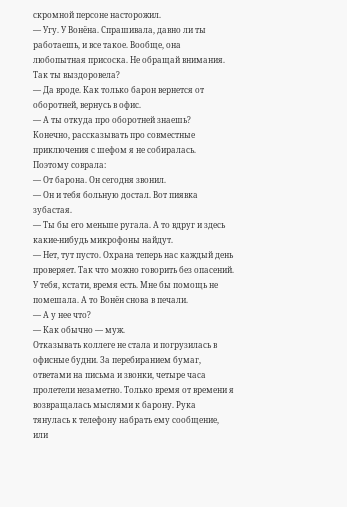скромной персоне насторожил.
— Угу. У Вонёна. Спрашивала, давно ли ты работаешь, и все такое. Вообще, она любопытная присоска. Не обращай внимания. Так ты выздоровела?
— Да вроде. Как только барон вернется от оборотней, вернусь в офис.
— А ты откуда про оборотней знаешь?
Конечно, рассказывать про совместные приключения с шефом я не собиралась.
Поэтому соврала:
— От барона. Он сегодня звонил.
— Он и тебя больную достал. Вот пиявка зубастая.
— Ты бы его меньше ругала. А то вдруг и здесь какие-нибудь микрофоны найдут.
— Нет, тут пусто. Охрана теперь нас каждый день проверяет. Так что можно говорить без опасений. У тебя, кстати, время есть. Мне бы помощь не помешала. А то Вонён снова в печали.
— А у нее что?
— Как обычно — муж.
Отказывать коллеге не стала и погрузилась в офисные будни. За перебиранием бумаг, ответами на письма и звонки, четыре часа пролетели незаметно. Только время от времени я возвращалась мыслями к барону. Рука тянулась к телефону набрать ему сообщение, или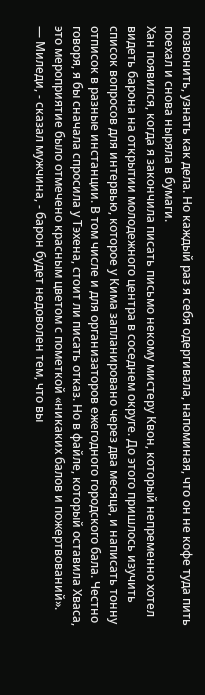позвонить, узнать как дела. Но каждый раз я себя одергивала, напоминая, что он не кофе туда пить поехал и снова ныряла в бумаги.
Хан появился, когда я закончила писать письмо некому мистеру Квон, который непременно хотел видеть барона на открытии молодежного центра в соседнем округе. До этого пришлось изучить список вопросов для интервью, которое у Кима запланировано через два месяца, и написать тонну отписок в разные инстанции. В том числе и для организаторов ежегодного городского бала. Честно говоря, я бы сначала спросила у Тэхена, стоит ли писать отказ. Но в файле, который оставила Хваса, это мероприятие было отмечено красным цветом с пометкой «никаких балов и пожертвований».
— Миледи, - сказал мужчина, - барон будет недоволен тем, что вы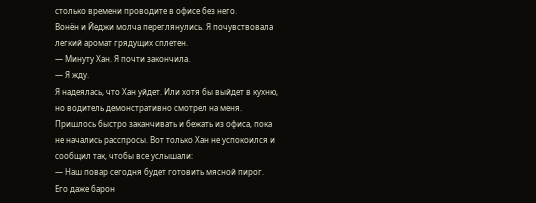столько времени проводите в офисе без него.
Вонён и Йеджи молча переглянулись. Я почувствовала легкий аромат грядущих сплетен.
— Минуту Хан. Я почти закончила.
— Я жду.
Я надеялась, что Хан уйдет. Или хотя бы выйдет в кухню, но водитель демонстративно смотрел на меня. Пришлось быстро заканчивать и бежать из офиса, пока не начались расспросы. Вот только Хан не успокоился и сообщил так, чтобы все услышали:
— Наш повар сегодня будет готовить мясной пирог. Его даже барон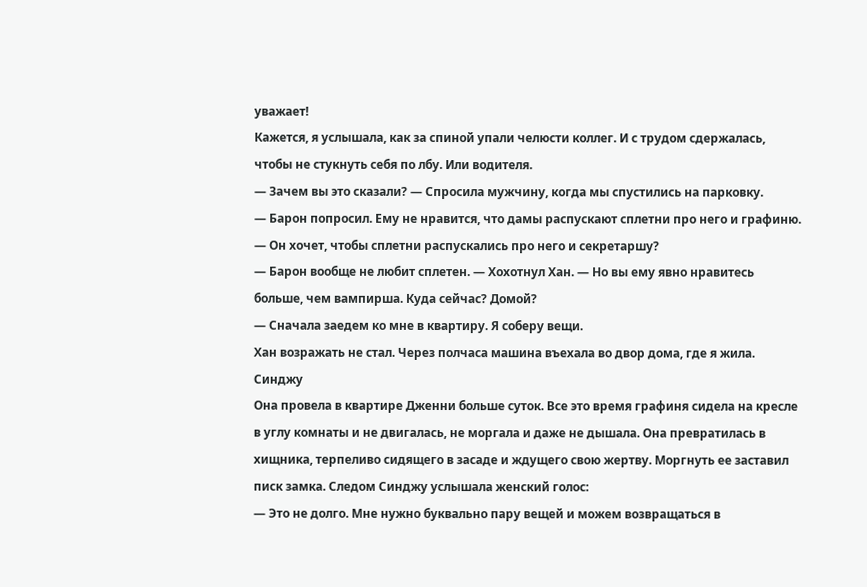уважает!
Кажется, я услышала, как за спиной упали челюсти коллег. И с трудом сдержалась, чтобы не стукнуть себя по лбу. Или водителя.
— Зачем вы это сказали? — Спросила мужчину, когда мы спустились на парковку.
— Барон попросил. Ему не нравится, что дамы распускают сплетни про него и графиню.
— Он хочет, чтобы сплетни распускались про него и секретаршу?
— Барон вообще не любит сплетен. — Хохотнул Хан. — Но вы ему явно нравитесь больше, чем вампирша. Куда сейчас? Домой?
— Сначала заедем ко мне в квартиру. Я соберу вещи.
Хан возражать не стал. Через полчаса машина въехала во двор дома, где я жила.
Синджу
Она провела в квартире Дженни больше суток. Все это время графиня сидела на кресле в углу комнаты и не двигалась, не моргала и даже не дышала. Она превратилась в хищника, терпеливо сидящего в засаде и ждущего свою жертву. Моргнуть ее заставил писк замка. Следом Синджу услышала женский голос:
— Это не долго. Мне нужно буквально пару вещей и можем возвращаться в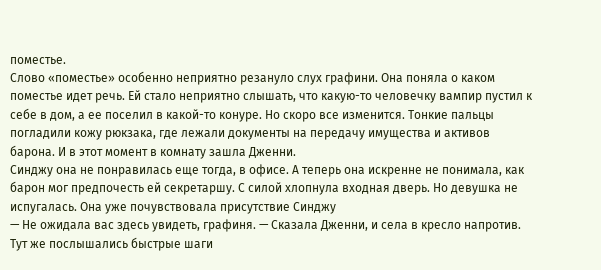поместье.
Слово «поместье» особенно неприятно резануло слух графини. Она поняла о каком поместье идет речь. Ей стало неприятно слышать, что какую-то человечку вампир пустил к себе в дом, а ее поселил в какой-то конуре. Но скоро все изменится. Тонкие пальцы погладили кожу рюкзака, где лежали документы на передачу имущества и активов барона. И в этот момент в комнату зашла Дженни.
Синджу она не понравилась еще тогда, в офисе. А теперь она искренне не понимала, как барон мог предпочесть ей секретаршу. С силой хлопнула входная дверь. Но девушка не испугалась. Она уже почувствовала присутствие Синджу
— Не ожидала вас здесь увидеть, графиня. — Сказала Дженни, и села в кресло напротив.
Тут же послышались быстрые шаги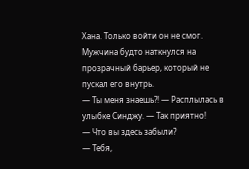Хана. Только войти он не смог. Мужчина будто наткнулся на прозрачный барьер, который не пускал его внутрь.
— Ты меня знаешь?! — Расплылась в улыбке Синджу. — Так приятно!
— Что вы здесь забыли?
— Тебя,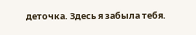деточка. Здесь я забыла тебя.